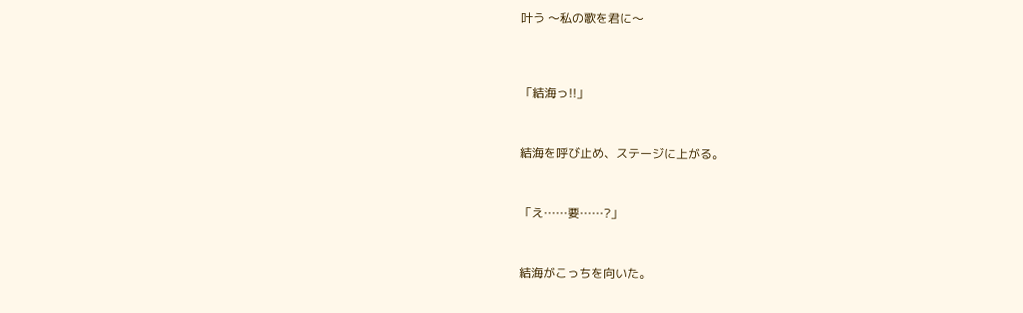叶う 〜私の歌を君に〜




「結海っ!!」



結海を呼び止め、ステージに上がる。



「え……要……?」



結海がこっちを向いた。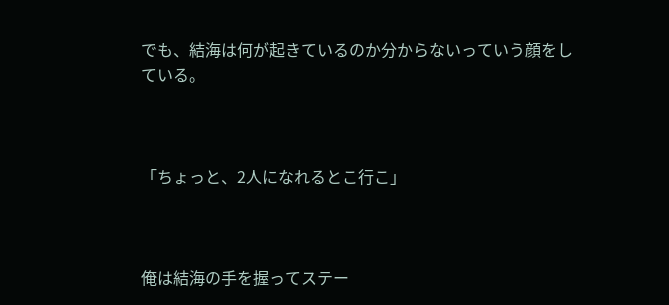でも、結海は何が起きているのか分からないっていう顔をしている。



「ちょっと、2人になれるとこ行こ」



俺は結海の手を握ってステー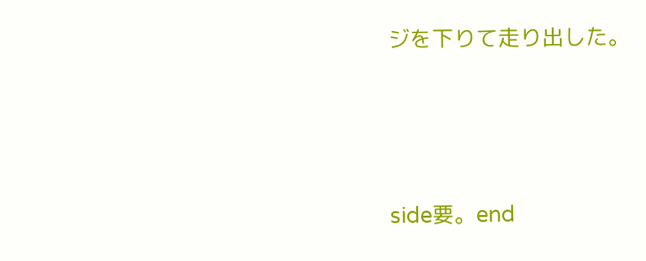ジを下りて走り出した。




side要。end